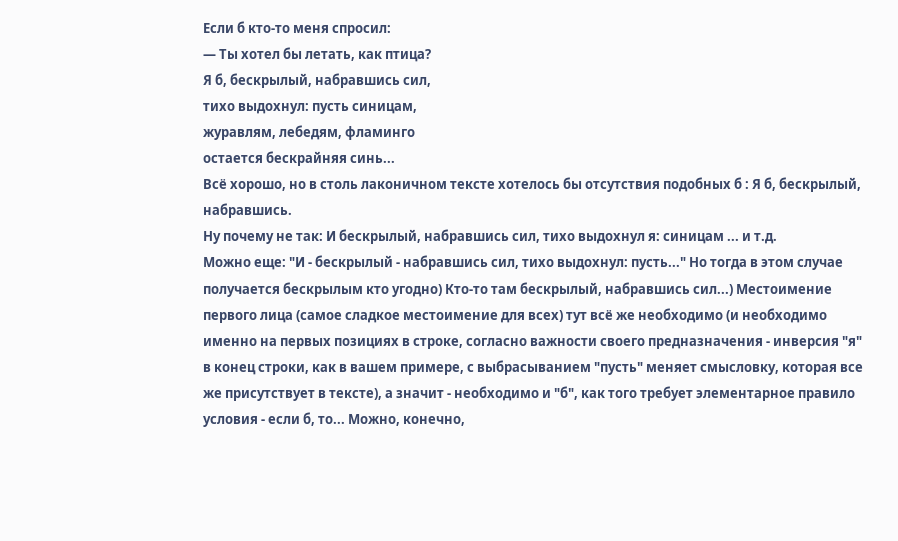Если б кто-то меня спросил:
— Ты хотел бы летать, как птица?
Я б, бескрылый, набравшись сил,
тихо выдохнул: пусть синицам,
журавлям, лебедям, фламинго
остается бескрайняя синь...
Всё хорошо, но в столь лаконичном тексте хотелось бы отсутствия подобных б : Я б, бескрылый, набравшись.
Ну почему не так: И бескрылый, набравшись сил, тихо выдохнул я: синицам ... и т.д.
Можно еще: "И - бескрылый - набравшись сил, тихо выдохнул: пусть..." Но тогда в этом случае получается бескрылым кто угодно) Кто-то там бескрылый, набравшись сил...) Местоимение первого лица (самое сладкое местоимение для всех) тут всё же необходимо (и необходимо именно на первых позициях в строке, согласно важности своего предназначения - инверсия "я" в конец строки, как в вашем примере, с выбрасыванием "пусть" меняет смысловку, которая все же присутствует в тексте), а значит - необходимо и "б", как того требует элементарное правило условия - если б, то... Можно, конечно,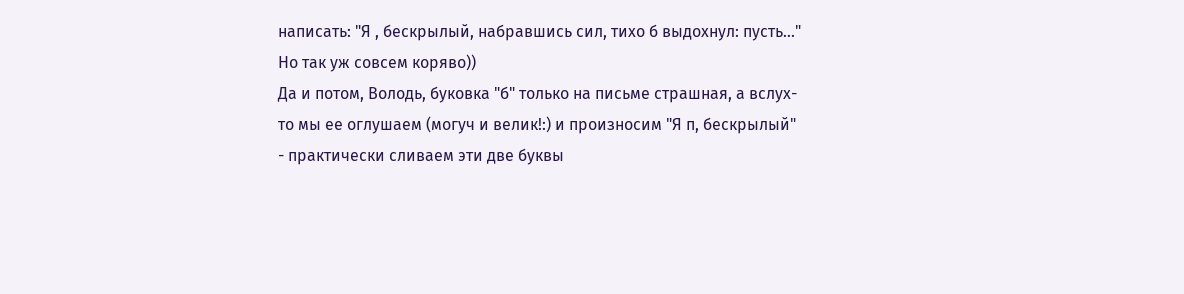написать: "Я , бескрылый, набравшись сил, тихо б выдохнул: пусть..." Но так уж совсем коряво))
Да и потом, Володь, буковка "б" только на письме страшная, а вслух-то мы ее оглушаем (могуч и велик!:) и произносим "Я п, бескрылый" - практически сливаем эти две буквы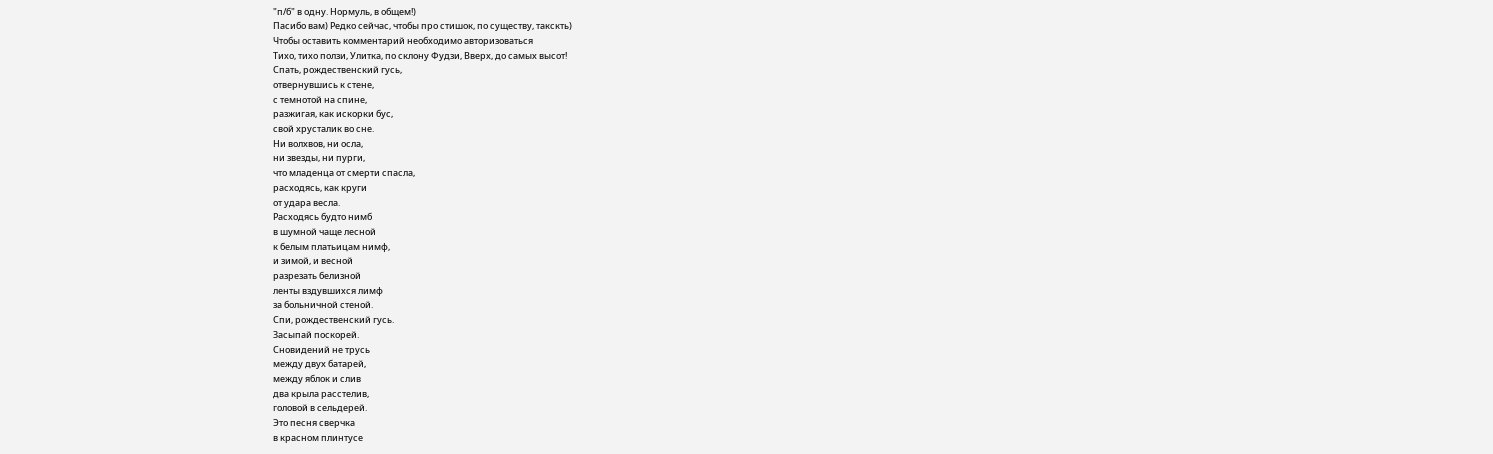"п/б" в одну. Нормуль, в общем!)
Пасибо вам) Редко сейчас, чтобы про стишок, по существу, такскть)
Чтобы оставить комментарий необходимо авторизоваться
Тихо, тихо ползи, Улитка, по склону Фудзи, Вверх, до самых высот!
Спать, рождественский гусь,
отвернувшись к стене,
с темнотой на спине,
разжигая, как искорки бус,
свой хрусталик во сне.
Ни волхвов, ни осла,
ни звезды, ни пурги,
что младенца от смерти спасла,
расходясь, как круги
от удара весла.
Расходясь будто нимб
в шумной чаще лесной
к белым платьицам нимф,
и зимой, и весной
разрезать белизной
ленты вздувшихся лимф
за больничной стеной.
Спи, рождественский гусь.
Засыпай поскорей.
Сновидений не трусь
между двух батарей,
между яблок и слив
два крыла расстелив,
головой в сельдерей.
Это песня сверчка
в красном плинтусе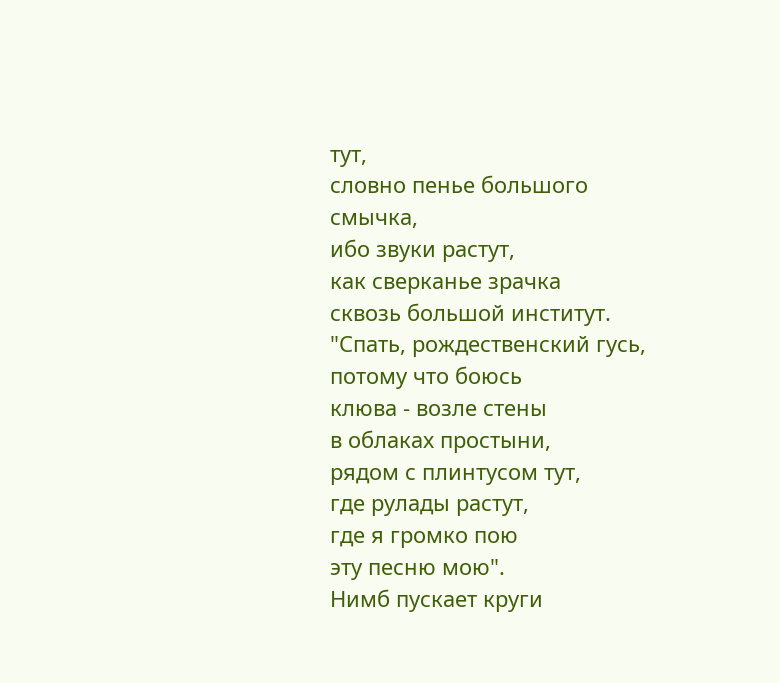тут,
словно пенье большого смычка,
ибо звуки растут,
как сверканье зрачка
сквозь большой институт.
"Спать, рождественский гусь,
потому что боюсь
клюва - возле стены
в облаках простыни,
рядом с плинтусом тут,
где рулады растут,
где я громко пою
эту песню мою".
Нимб пускает круги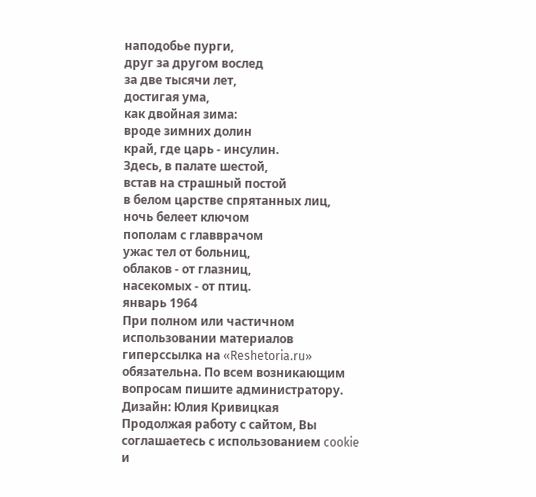наподобье пурги,
друг за другом вослед
за две тысячи лет,
достигая ума,
как двойная зима:
вроде зимних долин
край, где царь - инсулин.
Здесь, в палате шестой,
встав на страшный постой
в белом царстве спрятанных лиц,
ночь белеет ключом
пополам с главврачом
ужас тел от больниц,
облаков - от глазниц,
насекомых - от птиц.
январь 1964
При полном или частичном использовании материалов гиперссылка на «Reshetoria.ru» обязательна. По всем возникающим вопросам пишите администратору.
Дизайн: Юлия Кривицкая
Продолжая работу с сайтом, Вы соглашаетесь с использованием cookie и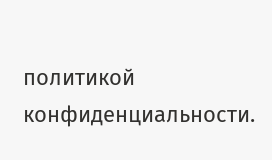политикой конфиденциальности.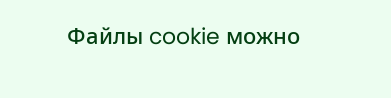Файлы cookie можно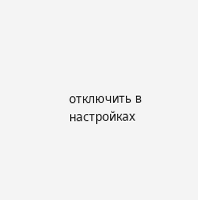отключить в настройках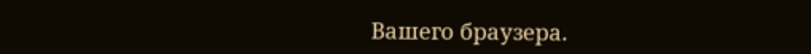Вашего браузера.